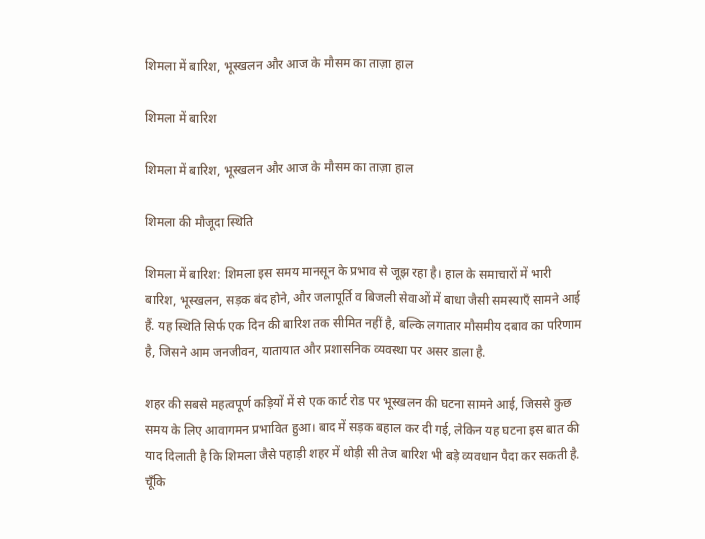शिमला में बारिश, भूस्खलन और आज के मौसम का ताज़ा हाल

शिमला में बारिश

शिमला में बारिश, भूस्खलन और आज के मौसम का ताज़ा हाल

शिमला की मौजूदा स्थिति

शिमला में बारिश: शिमला इस समय मानसून के प्रभाव से जूझ रहा है। हाल के समाचारों में भारी बारिश, भूस्खलन, सड़क बंद होने, और जलापूर्ति व बिजली सेवाओं में बाधा जैसी समस्याएँ सामने आई हैं. यह स्थिति सिर्फ एक दिन की बारिश तक सीमित नहीं है, बल्कि लगातार मौसमीय दबाव का परिणाम है, जिसने आम जनजीवन, यातायात और प्रशासनिक व्यवस्था पर असर डाला है.

शहर की सबसे महत्वपूर्ण कड़ियों में से एक कार्ट रोड पर भूस्खलन की घटना सामने आई, जिससे कुछ समय के लिए आवागमन प्रभावित हुआ। बाद में सड़क बहाल कर दी गई, लेकिन यह घटना इस बात की याद दिलाती है कि शिमला जैसे पहाड़ी शहर में थोड़ी सी तेज बारिश भी बड़े व्यवधान पैदा कर सकती है. चूँकि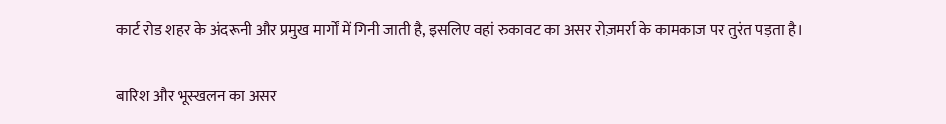कार्ट रोड शहर के अंदरूनी और प्रमुख मार्गों में गिनी जाती है, इसलिए वहां रुकावट का असर रोज़मर्रा के कामकाज पर तुरंत पड़ता है।

बारिश और भूस्खलन का असर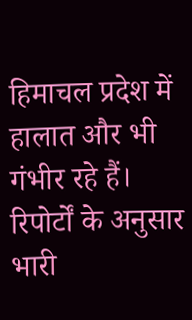हिमाचल प्रदेश में हालात और भी गंभीर रहे हैं। रिपोर्टों के अनुसार भारी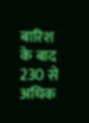बारिश के बाद 230 से अधिक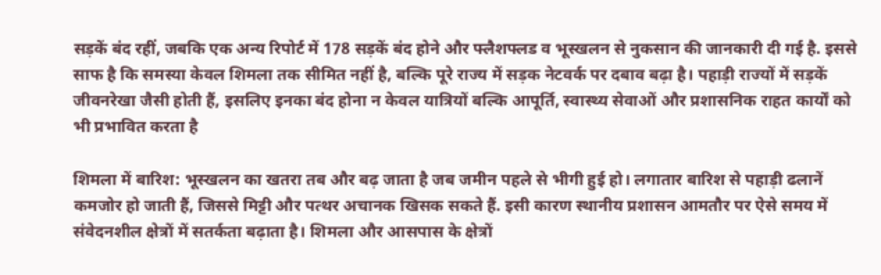सड़कें बंद रहीं, जबकि एक अन्य रिपोर्ट में 178 सड़कें बंद होने और फ्लैशफ्लड व भूस्खलन से नुकसान की जानकारी दी गई है. इससे साफ है कि समस्या केवल शिमला तक सीमित नहीं है, बल्कि पूरे राज्य में सड़क नेटवर्क पर दबाव बढ़ा है। पहाड़ी राज्यों में सड़कें जीवनरेखा जैसी होती हैं, इसलिए इनका बंद होना न केवल यात्रियों बल्कि आपूर्ति, स्वास्थ्य सेवाओं और प्रशासनिक राहत कार्यों को भी प्रभावित करता है

शिमला में बारिश: भूस्खलन का खतरा तब और बढ़ जाता है जब जमीन पहले से भीगी हुई हो। लगातार बारिश से पहाड़ी ढलानें कमजोर हो जाती हैं, जिससे मिट्टी और पत्थर अचानक खिसक सकते हैं. इसी कारण स्थानीय प्रशासन आमतौर पर ऐसे समय में संवेदनशील क्षेत्रों में सतर्कता बढ़ाता है। शिमला और आसपास के क्षेत्रों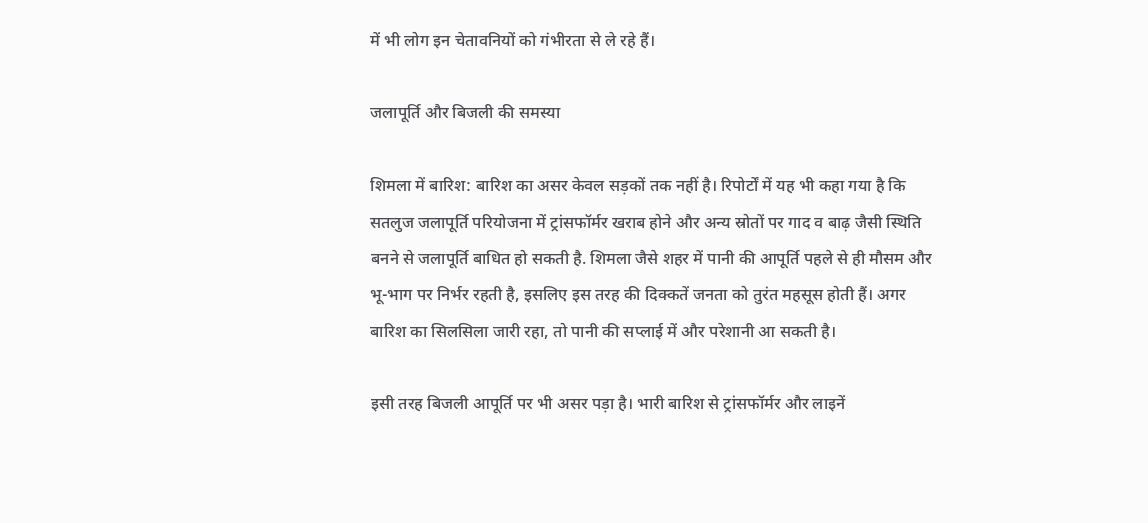में भी लोग इन चेतावनियों को गंभीरता से ले रहे हैं।

जलापूर्ति और बिजली की समस्या

शिमला में बारिश: बारिश का असर केवल सड़कों तक नहीं है। रिपोर्टों में यह भी कहा गया है कि सतलुज जलापूर्ति परियोजना में ट्रांसफॉर्मर खराब होने और अन्य स्रोतों पर गाद व बाढ़ जैसी स्थिति बनने से जलापूर्ति बाधित हो सकती है. शिमला जैसे शहर में पानी की आपूर्ति पहले से ही मौसम और भू-भाग पर निर्भर रहती है, इसलिए इस तरह की दिक्कतें जनता को तुरंत महसूस होती हैं। अगर बारिश का सिलसिला जारी रहा, तो पानी की सप्लाई में और परेशानी आ सकती है।

इसी तरह बिजली आपूर्ति पर भी असर पड़ा है। भारी बारिश से ट्रांसफॉर्मर और लाइनें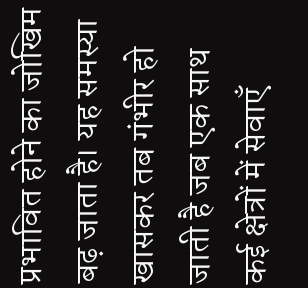प्रभावित होने का जोखिम बढ़ जाता है। यह समस्या खासकर तब गंभीर हो जाती है जब एक साथ कई क्षेत्रों में सेवाएँ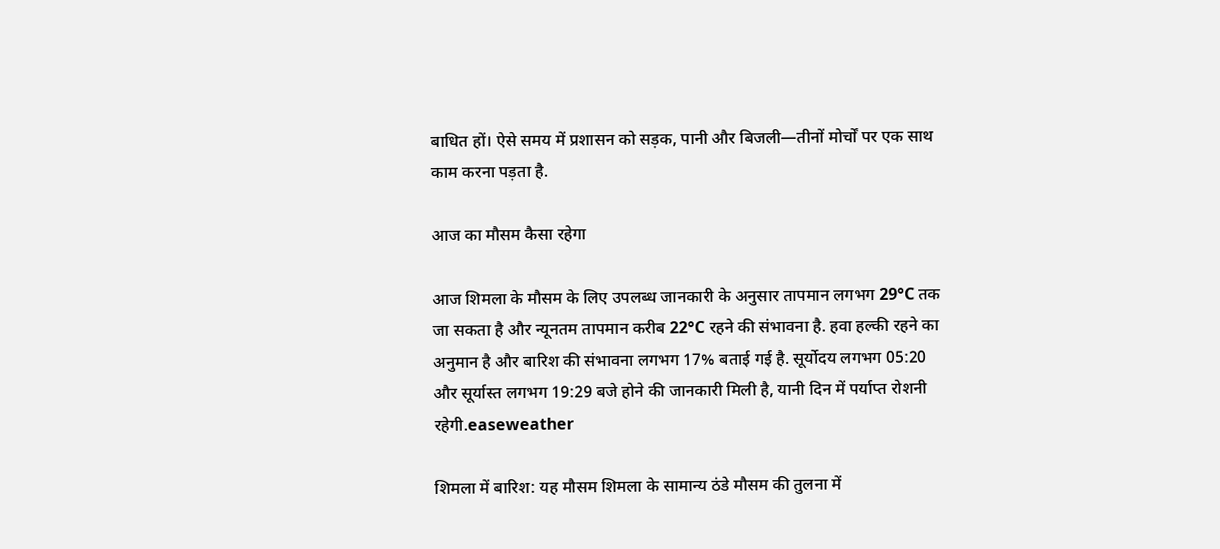बाधित हों। ऐसे समय में प्रशासन को सड़क, पानी और बिजली—तीनों मोर्चों पर एक साथ काम करना पड़ता है.

आज का मौसम कैसा रहेगा

आज शिमला के मौसम के लिए उपलब्ध जानकारी के अनुसार तापमान लगभग 29°C तक जा सकता है और न्यूनतम तापमान करीब 22°C रहने की संभावना है. हवा हल्की रहने का अनुमान है और बारिश की संभावना लगभग 17% बताई गई है. सूर्योदय लगभग 05:20 और सूर्यास्त लगभग 19:29 बजे होने की जानकारी मिली है, यानी दिन में पर्याप्त रोशनी रहेगी.easeweather

शिमला में बारिश: यह मौसम शिमला के सामान्य ठंडे मौसम की तुलना में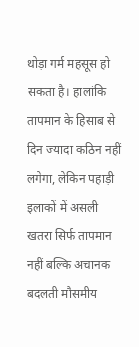थोड़ा गर्म महसूस हो सकता है। हालांकि तापमान के हिसाब से दिन ज्यादा कठिन नहीं लगेगा, लेकिन पहाड़ी इलाकों में असली खतरा सिर्फ तापमान नहीं बल्कि अचानक बदलती मौसमीय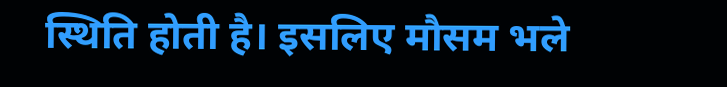स्थिति होती है। इसलिए मौसम भले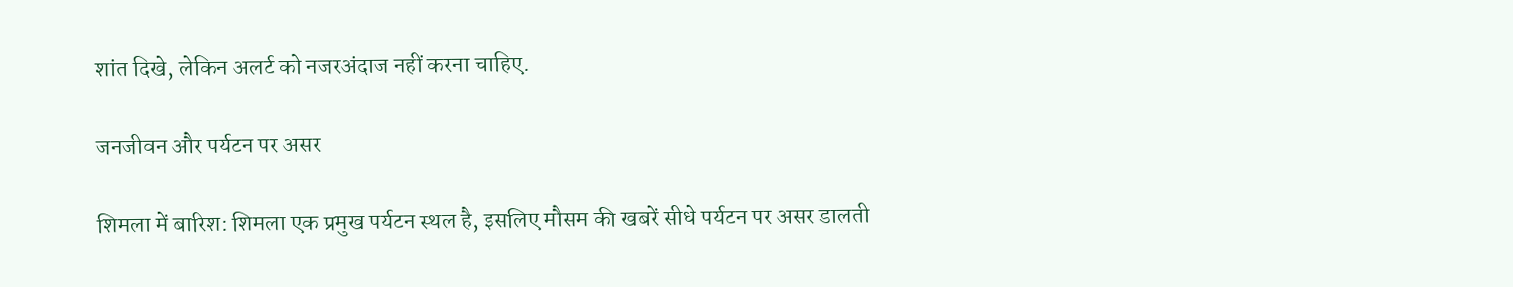शांत दिखे, लेकिन अलर्ट को नजरअंदाज नहीं करना चाहिए.

जनजीवन और पर्यटन पर असर

शिमला में बारिश: शिमला एक प्रमुख पर्यटन स्थल है, इसलिए मौसम की खबरें सीधे पर्यटन पर असर डालती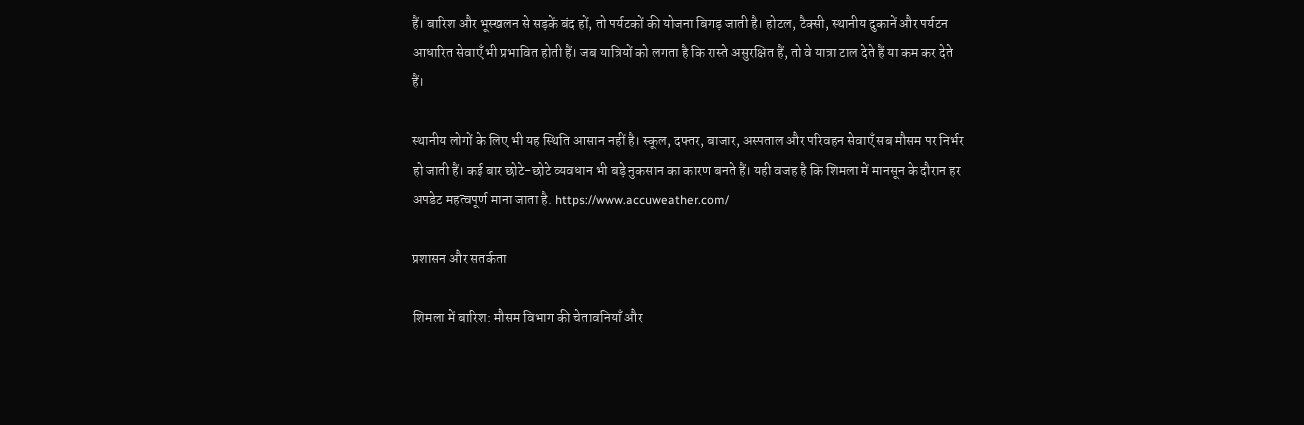हैं। बारिश और भूस्खलन से सड़कें बंद हों, तो पर्यटकों की योजना बिगड़ जाती है। होटल, टैक्सी, स्थानीय दुकानें और पर्यटन आधारित सेवाएँ भी प्रभावित होती हैं। जब यात्रियों को लगता है कि रास्ते असुरक्षित हैं, तो वे यात्रा टाल देते हैं या कम कर देते हैं।

स्थानीय लोगों के लिए भी यह स्थिति आसान नहीं है। स्कूल, दफ्तर, बाजार, अस्पताल और परिवहन सेवाएँ सब मौसम पर निर्भर हो जाती हैं। कई बार छोटे-छोटे व्यवधान भी बड़े नुकसान का कारण बनते हैं। यही वजह है कि शिमला में मानसून के दौरान हर अपडेट महत्वपूर्ण माना जाता है. https://www.accuweather.com/

प्रशासन और सतर्कता

शिमला में बारिश: मौसम विभाग की चेतावनियाँ और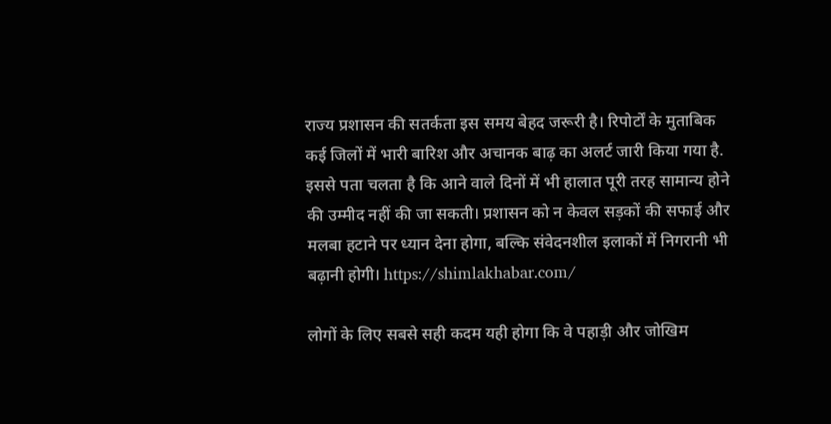राज्य प्रशासन की सतर्कता इस समय बेहद जरूरी है। रिपोर्टों के मुताबिक कई जिलों में भारी बारिश और अचानक बाढ़ का अलर्ट जारी किया गया है. इससे पता चलता है कि आने वाले दिनों में भी हालात पूरी तरह सामान्य होने की उम्मीद नहीं की जा सकती। प्रशासन को न केवल सड़कों की सफाई और मलबा हटाने पर ध्यान देना होगा, बल्कि संवेदनशील इलाकों में निगरानी भी बढ़ानी होगी। https://shimlakhabar.com/

लोगों के लिए सबसे सही कदम यही होगा कि वे पहाड़ी और जोखिम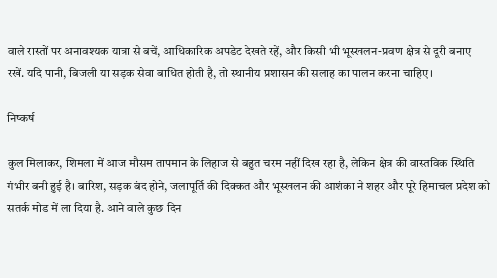वाले रास्तों पर अनावश्यक यात्रा से बचें, आधिकारिक अपडेट देखते रहें, और किसी भी भूस्खलन-प्रवण क्षेत्र से दूरी बनाए रखें. यदि पानी, बिजली या सड़क सेवा बाधित होती है, तो स्थानीय प्रशासन की सलाह का पालन करना चाहिए।

निष्कर्ष

कुल मिलाकर, शिमला में आज मौसम तापमान के लिहाज से बहुत चरम नहीं दिख रहा है, लेकिन क्षेत्र की वास्तविक स्थिति गंभीर बनी हुई है। बारिश, सड़क बंद होने, जलापूर्ति की दिक्कत और भूस्खलन की आशंका ने शहर और पूरे हिमाचल प्रदेश को सतर्क मोड में ला दिया है. आने वाले कुछ दिन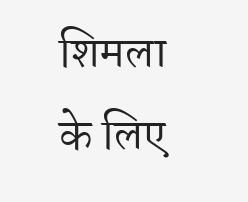शिमला के लिए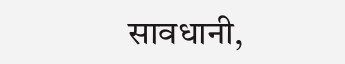सावधानी,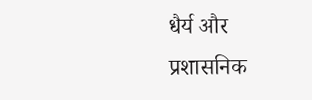धैर्य और प्रशासनिक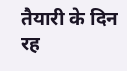तैयारी के दिन रह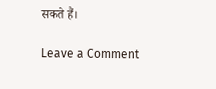सकते हैं।

Leave a Comment